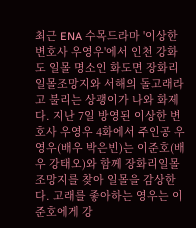최근 ENA 수목드라마 '이상한 변호사 우영우'에서 인천 강화도 일몰 명소인 화도면 장화리일몰조망지와 서해의 돌고래라고 불리는 상괭이가 나와 화제다. 지난 7일 방영된 이상한 변호사 우영우 4화에서 주인공 우영우(배우 박은빈)는 이준호(배우 강태오)와 함께 장화리일몰조망지를 찾아 일몰을 감상한다. 고래를 좋아하는 영우는 이준호에게 강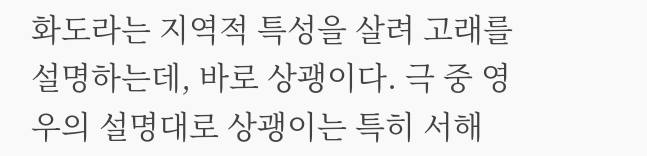화도라는 지역적 특성을 살려 고래를 설명하는데, 바로 상괭이다. 극 중 영우의 설명대로 상괭이는 특히 서해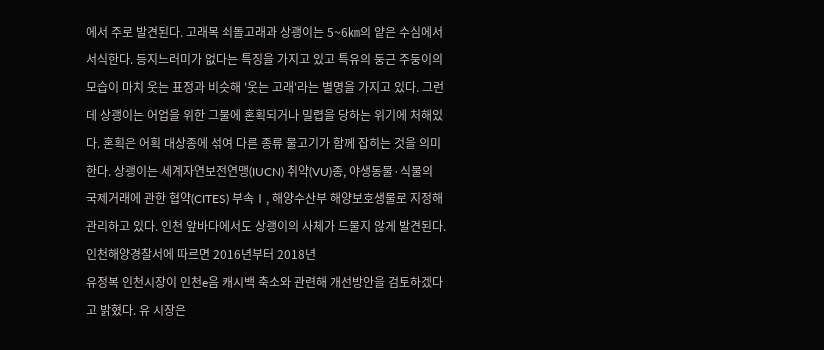에서 주로 발견된다. 고래목 쇠돌고래과 상괭이는 5~6㎞의 얕은 수심에서 서식한다. 등지느러미가 없다는 특징을 가지고 있고 특유의 둥근 주둥이의 모습이 마치 웃는 표정과 비슷해 '웃는 고래'라는 별명을 가지고 있다. 그런데 상괭이는 어업을 위한 그물에 혼획되거나 밀렵을 당하는 위기에 처해있다. 혼획은 어획 대상종에 섞여 다른 종류 물고기가 함께 잡히는 것을 의미한다. 상괭이는 세계자연보전연맹(IUCN) 취약(VU)종, 야생동물·식물의 국제거래에 관한 협약(CITES) 부속Ⅰ, 해양수산부 해양보호생물로 지정해 관리하고 있다. 인천 앞바다에서도 상괭이의 사체가 드물지 않게 발견된다. 인천해양경찰서에 따르면 2016년부터 2018년
유정복 인천시장이 인천e음 캐시백 축소와 관련해 개선방안을 검토하겠다고 밝혔다. 유 시장은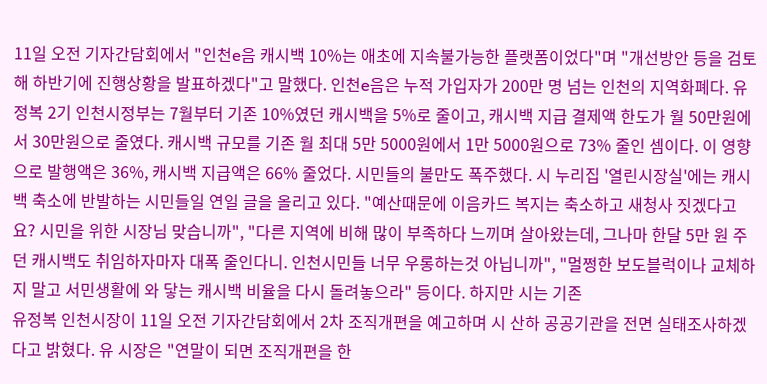11일 오전 기자간담회에서 "인천e음 캐시백 10%는 애초에 지속불가능한 플랫폼이었다"며 "개선방안 등을 검토해 하반기에 진행상황을 발표하겠다"고 말했다. 인천e음은 누적 가입자가 200만 명 넘는 인천의 지역화폐다. 유정복 2기 인천시정부는 7월부터 기존 10%였던 캐시백을 5%로 줄이고, 캐시백 지급 결제액 한도가 월 50만원에서 30만원으로 줄였다. 캐시백 규모를 기존 월 최대 5만 5000원에서 1만 5000원으로 73% 줄인 셈이다. 이 영향으로 발행액은 36%, 캐시백 지급액은 66% 줄었다. 시민들의 불만도 폭주했다. 시 누리집 '열린시장실'에는 캐시백 축소에 반발하는 시민들일 연일 글을 올리고 있다. "예산때문에 이음카드 복지는 축소하고 새청사 짓겠다고요? 시민을 위한 시장님 맞습니까", "다른 지역에 비해 많이 부족하다 느끼며 살아왔는데, 그나마 한달 5만 원 주던 캐시백도 취임하자마자 대폭 줄인다니. 인천시민들 너무 우롱하는것 아닙니까", "멀쩡한 보도블럭이나 교체하지 말고 서민생활에 와 닿는 캐시백 비율을 다시 돌려놓으라" 등이다. 하지만 시는 기존
유정복 인천시장이 11일 오전 기자간담회에서 2차 조직개편을 예고하며 시 산하 공공기관을 전면 실태조사하겠다고 밝혔다. 유 시장은 "연말이 되면 조직개편을 한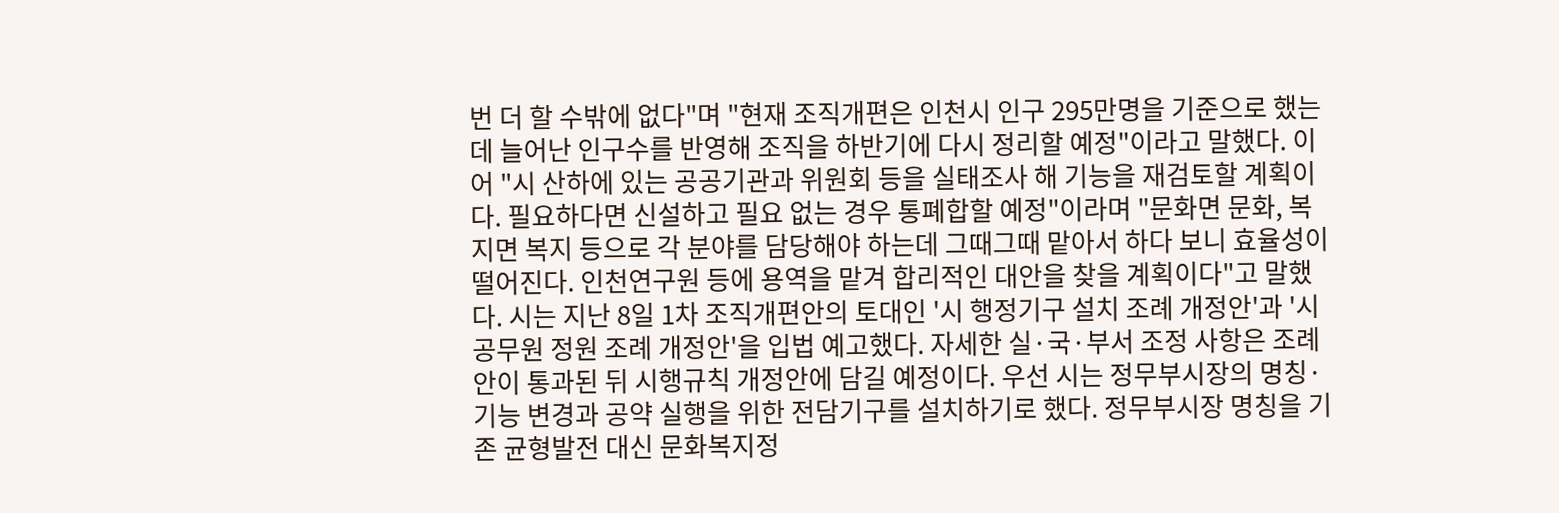번 더 할 수밖에 없다"며 "현재 조직개편은 인천시 인구 295만명을 기준으로 했는데 늘어난 인구수를 반영해 조직을 하반기에 다시 정리할 예정"이라고 말했다. 이어 "시 산하에 있는 공공기관과 위원회 등을 실태조사 해 기능을 재검토할 계획이다. 필요하다면 신설하고 필요 없는 경우 통폐합할 예정"이라며 "문화면 문화, 복지면 복지 등으로 각 분야를 담당해야 하는데 그때그때 맡아서 하다 보니 효율성이 떨어진다. 인천연구원 등에 용역을 맡겨 합리적인 대안을 찾을 계획이다"고 말했다. 시는 지난 8일 1차 조직개편안의 토대인 '시 행정기구 설치 조례 개정안'과 '시 공무원 정원 조례 개정안'을 입법 예고했다. 자세한 실·국·부서 조정 사항은 조례안이 통과된 뒤 시행규칙 개정안에 담길 예정이다. 우선 시는 정무부시장의 명칭·기능 변경과 공약 실행을 위한 전담기구를 설치하기로 했다. 정무부시장 명칭을 기존 균형발전 대신 문화복지정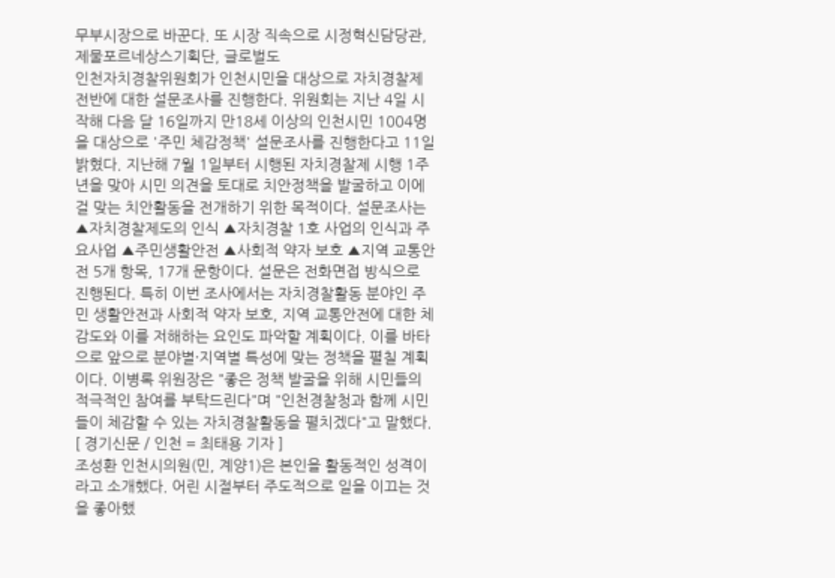무부시장으로 바꾼다. 또 시장 직속으로 시정혁신담당관, 제물포르네상스기획단, 글로벌도
인천자치경찰위원회가 인천시민을 대상으로 자치경찰제 전반에 대한 설문조사를 진행한다. 위원회는 지난 4일 시작해 다음 달 16일까지 만18세 이상의 인천시민 1004명을 대상으로 '주민 체감정책' 설문조사를 진행한다고 11일 밝혔다. 지난해 7월 1일부터 시행된 자치경찰제 시행 1주년을 맞아 시민 의견을 토대로 치안정책을 발굴하고 이에 걸 맞는 치안활동을 전개하기 위한 목적이다. 설문조사는 ▲자치경찰제도의 인식 ▲자치경찰 1호 사업의 인식과 주요사업 ▲주민생활안전 ▲사회적 약자 보호 ▲지역 교통안전 5개 항목, 17개 문항이다. 설문은 전화면접 방식으로 진행된다. 특히 이번 조사에서는 자치경찰활동 분야인 주민 생활안전과 사회적 약자 보호, 지역 교통안전에 대한 체감도와 이를 저해하는 요인도 파악할 계획이다. 이를 바타으로 앞으로 분야별·지역별 특성에 맞는 정책을 펼칠 계획이다. 이병록 위원장은 "좋은 정책 발굴을 위해 시민들의 적극적인 참여를 부탁드린다"며 "인천경찰청과 함께 시민들이 체감할 수 있는 자치경찰활동을 펼치겠다"고 말했다. [ 경기신문 / 인천 = 최태용 기자 ]
조성환 인천시의원(민, 계양1)은 본인을 활동적인 성격이라고 소개했다. 어린 시절부터 주도적으로 일을 이끄는 것을 좋아했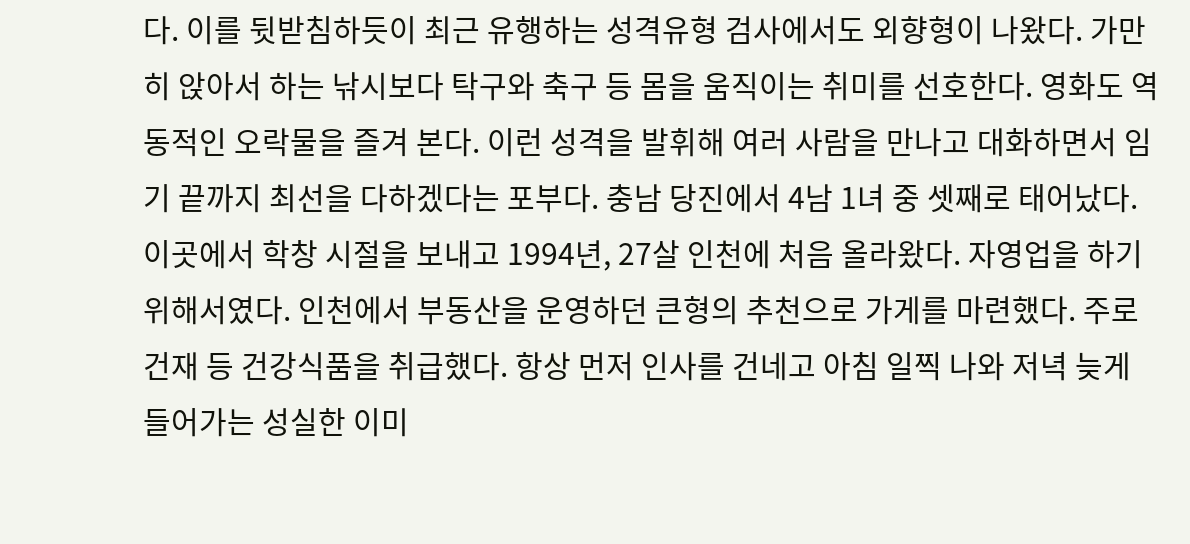다. 이를 뒷받침하듯이 최근 유행하는 성격유형 검사에서도 외향형이 나왔다. 가만히 앉아서 하는 낚시보다 탁구와 축구 등 몸을 움직이는 취미를 선호한다. 영화도 역동적인 오락물을 즐겨 본다. 이런 성격을 발휘해 여러 사람을 만나고 대화하면서 임기 끝까지 최선을 다하겠다는 포부다. 충남 당진에서 4남 1녀 중 셋째로 태어났다. 이곳에서 학창 시절을 보내고 1994년, 27살 인천에 처음 올라왔다. 자영업을 하기 위해서였다. 인천에서 부동산을 운영하던 큰형의 추천으로 가게를 마련했다. 주로 건재 등 건강식품을 취급했다. 항상 먼저 인사를 건네고 아침 일찍 나와 저녁 늦게 들어가는 성실한 이미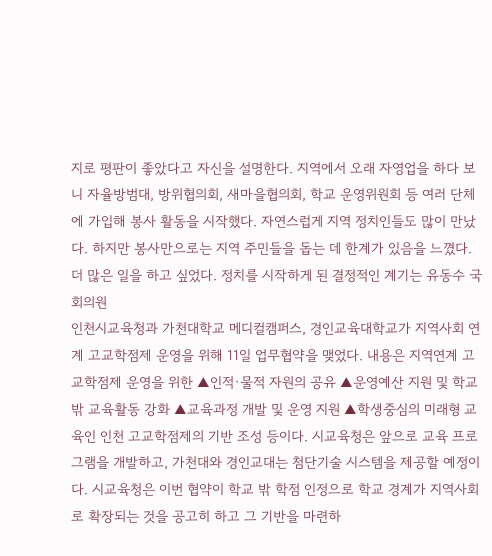지로 평판이 좋았다고 자신을 설명한다. 지역에서 오래 자영업을 하다 보니 자율방범대, 방위협의회, 새마을협의회, 학교 운영위원회 등 여러 단체에 가입해 봉사 활동을 시작했다. 자연스럽게 지역 정치인들도 많이 만났다. 하지만 봉사만으로는 지역 주민들을 돕는 데 한계가 있음을 느꼈다. 더 많은 일을 하고 싶었다. 정치를 시작하게 된 결정적인 계기는 유동수 국회의원
인천시교육청과 가천대학교 메디컬캠퍼스, 경인교육대학교가 지역사회 연계 고교학점제 운영을 위해 11일 업무협약을 맺었다. 내용은 지역연계 고교학점제 운영을 위한 ▲인적·물적 자원의 공유 ▲운영예산 지원 및 학교 밖 교육활동 강화 ▲교육과정 개발 및 운영 지원 ▲학생중심의 미래형 교육인 인천 고교학점제의 기반 조성 등이다. 시교육청은 앞으로 교육 프로그램을 개발하고, 가천대와 경인교대는 첨단기술 시스템을 제공할 예정이다. 시교육청은 이번 협약이 학교 밖 학점 인정으로 학교 경계가 지역사회로 확장되는 것을 공고히 하고 그 기반을 마련하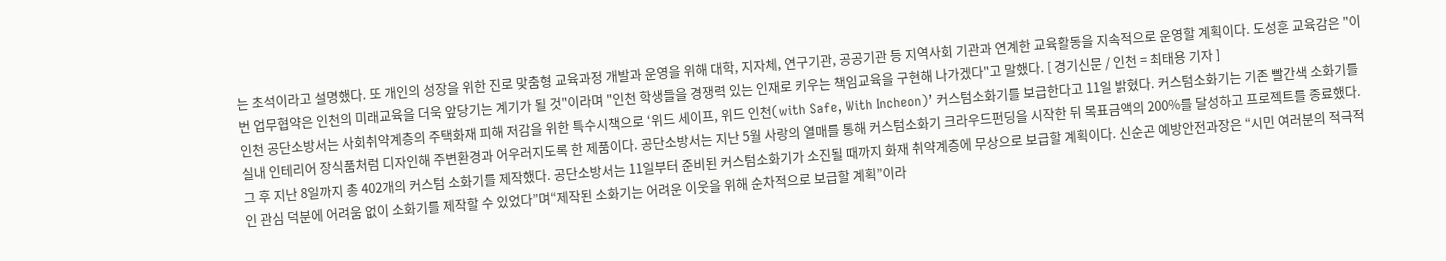는 초석이라고 설명했다. 또 개인의 성장을 위한 진로 맞춤형 교육과정 개발과 운영을 위해 대학, 지자체, 연구기관, 공공기관 등 지역사회 기관과 연계한 교육활동을 지속적으로 운영할 계획이다. 도성훈 교육감은 "이번 업무협약은 인천의 미래교육을 더욱 앞당기는 계기가 될 것"이라며 "인천 학생들을 경쟁력 있는 인재로 키우는 책임교육을 구현해 나가겠다"고 말했다. [ 경기신문 / 인천 = 최태용 기자 ]
인천 공단소방서는 사회취약계층의 주택화재 피해 저감을 위한 특수시책으로 ‘위드 세이프, 위드 인천(with Safe, With Incheon)’ 커스텀소화기를 보급한다고 11일 밝혔다. 커스텀소화기는 기존 빨간색 소화기를 실내 인테리어 장식품처럼 디자인해 주변환경과 어우러지도록 한 제품이다. 공단소방서는 지난 5월 사랑의 열매를 통해 커스텀소화기 크라우드펀딩을 시작한 뒤 목표금액의 200%를 달성하고 프로젝트를 종료했다. 그 후 지난 8일까지 총 402개의 커스텀 소화기를 제작했다. 공단소방서는 11일부터 준비된 커스텀소화기가 소진될 때까지 화재 취약계층에 무상으로 보급할 계획이다. 신순곤 예방안전과장은 “시민 여러분의 적극적인 관심 덕분에 어려움 없이 소화기를 제작할 수 있었다”며“제작된 소화기는 어려운 이웃을 위해 순차적으로 보급할 계획”이라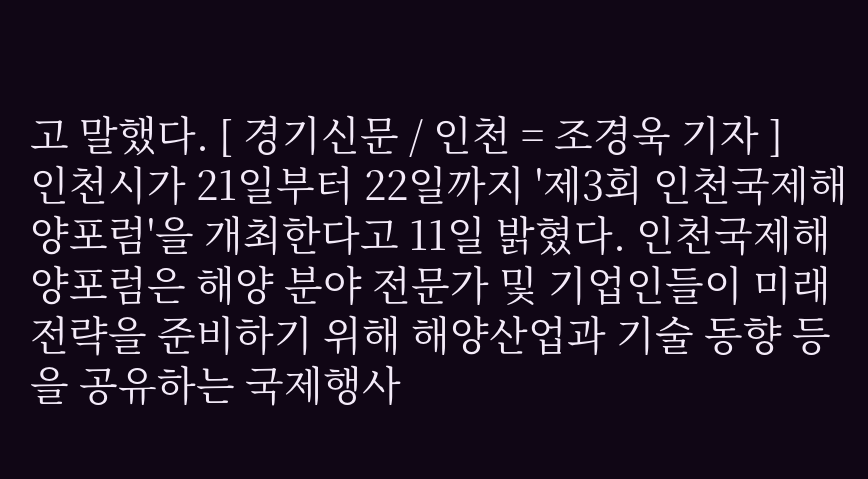고 말했다. [ 경기신문 / 인천 = 조경욱 기자 ]
인천시가 21일부터 22일까지 '제3회 인천국제해양포럼'을 개최한다고 11일 밝혔다. 인천국제해양포럼은 해양 분야 전문가 및 기업인들이 미래전략을 준비하기 위해 해양산업과 기술 동향 등을 공유하는 국제행사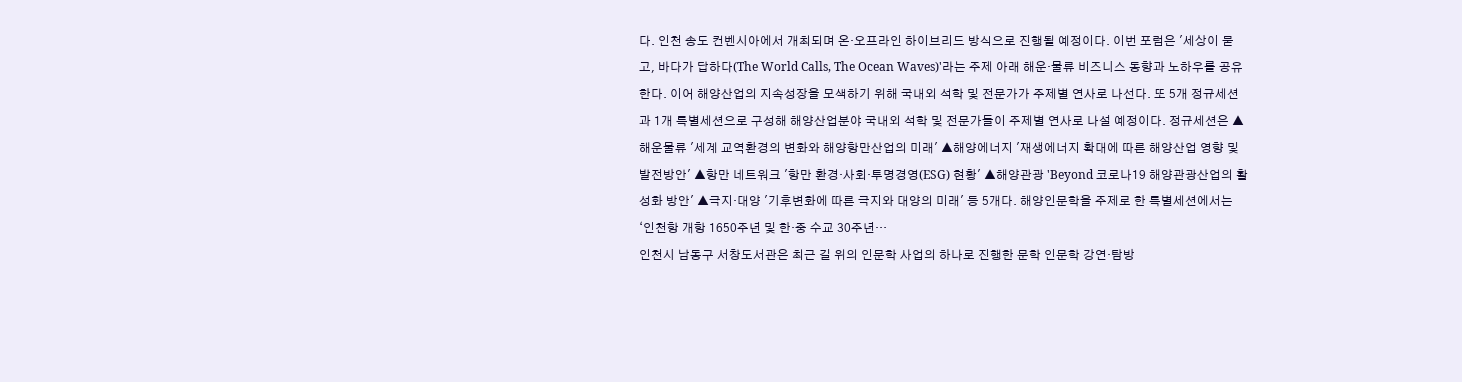다. 인천 송도 컨벤시아에서 개최되며 온·오프라인 하이브리드 방식으로 진행될 예정이다. 이번 포럼은 '세상이 묻고, 바다가 답하다(The World Calls, The Ocean Waves)'라는 주제 아래 해운·물류 비즈니스 동향과 노하우를 공유한다. 이어 해양산업의 지속성장을 모색하기 위해 국내외 석학 및 전문가가 주제별 연사로 나선다. 또 5개 정규세션과 1개 특별세션으로 구성해 해양산업분야 국내외 석학 및 전문가들이 주제별 연사로 나설 예정이다. 정규세션은 ▲해운물류 '세계 교역환경의 변화와 해양항만산업의 미래' ▲해양에너지 '재생에너지 확대에 따른 해양산업 영향 및 발전방안' ▲항만 네트워크 '항만 환경·사회·투명경영(ESG) 현황' ▲해양관광 'Beyond 코로나19 해양관광산업의 활성화 방안' ▲극지·대양 '기후변화에 따른 극지와 대양의 미래' 등 5개다. 해양인문학을 주제로 한 특별세션에서는 ‘인천항 개항 1650주년 및 한·중 수교 30주년…
인천시 남동구 서창도서관은 최근 길 위의 인문학 사업의 하나로 진행한 문학 인문학 강연·탐방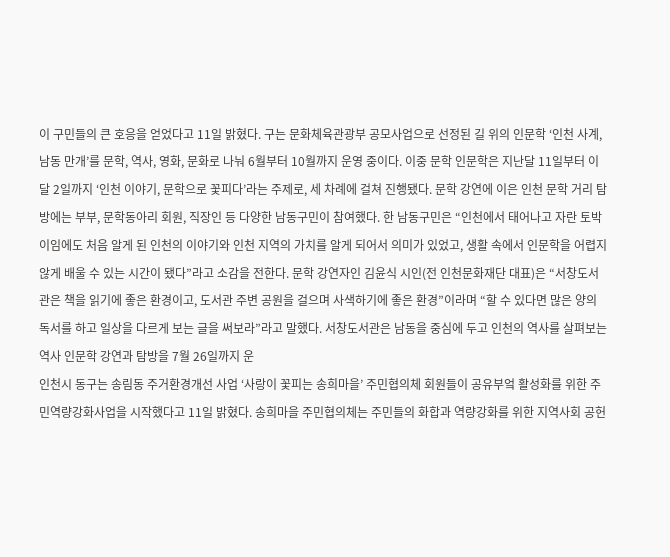이 구민들의 큰 호응을 얻었다고 11일 밝혔다. 구는 문화체육관광부 공모사업으로 선정된 길 위의 인문학 ‘인천 사계, 남동 만개’를 문학, 역사, 영화, 문화로 나눠 6월부터 10월까지 운영 중이다. 이중 문학 인문학은 지난달 11일부터 이달 2일까지 ‘인천 이야기, 문학으로 꽃피다’라는 주제로, 세 차례에 걸쳐 진행됐다. 문학 강연에 이은 인천 문학 거리 탐방에는 부부, 문학동아리 회원, 직장인 등 다양한 남동구민이 참여했다. 한 남동구민은 “인천에서 태어나고 자란 토박이임에도 처음 알게 된 인천의 이야기와 인천 지역의 가치를 알게 되어서 의미가 있었고, 생활 속에서 인문학을 어렵지 않게 배울 수 있는 시간이 됐다”라고 소감을 전한다. 문학 강연자인 김윤식 시인(전 인천문화재단 대표)은 “서창도서관은 책을 읽기에 좋은 환경이고, 도서관 주변 공원을 걸으며 사색하기에 좋은 환경”이라며 “할 수 있다면 많은 양의 독서를 하고 일상을 다르게 보는 글을 써보라”라고 말했다. 서창도서관은 남동을 중심에 두고 인천의 역사를 살펴보는 역사 인문학 강연과 탐방을 7월 26일까지 운
인천시 동구는 송림동 주거환경개선 사업 ‘사랑이 꽃피는 송희마을’ 주민협의체 회원들이 공유부엌 활성화를 위한 주민역량강화사업을 시작했다고 11일 밝혔다. 송희마을 주민협의체는 주민들의 화합과 역량강화를 위한 지역사회 공헌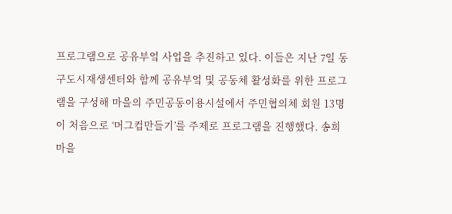프로그램으로 공유부엌 사업을 추진하고 있다. 이들은 지난 7일 동구도시재생센터와 함께 공유부엌 및 공동체 활성화를 위한 프로그램을 구성해 마을의 주민공동이용시설에서 주민협의체 회원 13명이 처음으로 ‘머그컵만들기’를 주제로 프로그램을 진행했다. 송희마을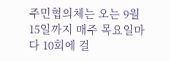주민협의체는 오는 9월 15일까지 매주 목요일마다 10회에 걸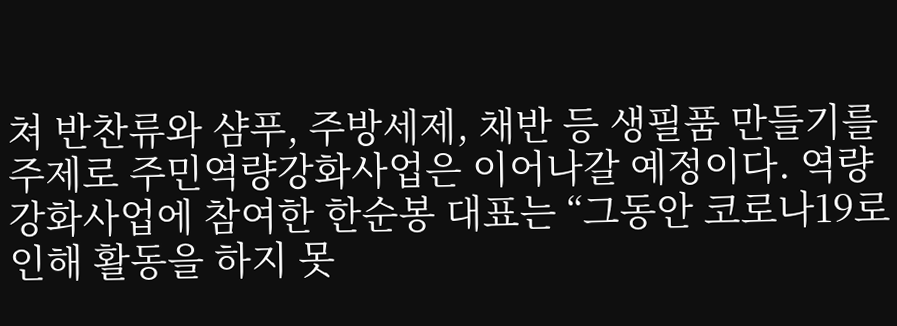쳐 반찬류와 샴푸, 주방세제, 채반 등 생필품 만들기를 주제로 주민역량강화사업은 이어나갈 예정이다. 역량강화사업에 참여한 한순봉 대표는 “그동안 코로나19로 인해 활동을 하지 못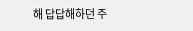해 답답해하던 주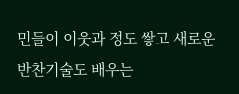민들이 이웃과 정도 쌓고 새로운 반찬기술도 배우는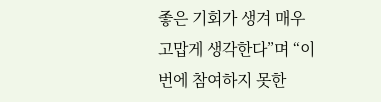좋은 기회가 생겨 매우 고맙게 생각한다”며 “이번에 참여하지 못한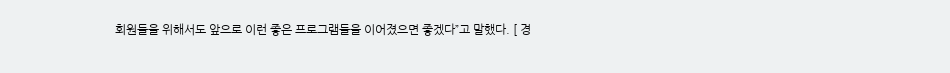회원들을 위해서도 앞으로 이런 좋은 프로그램들을 이어졌으면 좋겠다”고 말했다. [ 경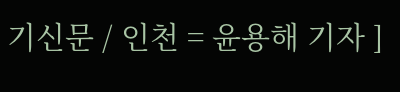기신문 / 인천 = 윤용해 기자 ]